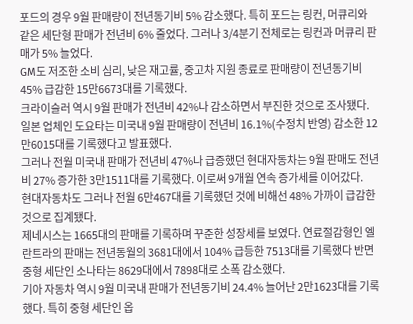포드의 경우 9월 판매량이 전년동기비 5% 감소했다. 특히 포드는 링컨, 머큐리와 같은 세단형 판매가 전년비 6% 줄었다. 그러나 3/4분기 전체로는 링컨과 머큐리 판매가 5% 늘었다.
GM도 저조한 소비 심리, 낮은 재고률, 중고차 지원 종료로 판매량이 전년동기비 45% 급감한 15만6673대를 기록했다.
크라이슬러 역시 9월 판매가 전년비 42%나 감소하면서 부진한 것으로 조사됐다.
일본 업체인 도요타는 미국내 9월 판매량이 전년비 16.1%(수정치 반영) 감소한 12만6015대를 기록했다고 발표했다.
그러나 전월 미국내 판매가 전년비 47%나 급증했던 현대자동차는 9월 판매도 전년비 27% 증가한 3만1511대를 기록했다. 이로써 9개월 연속 증가세를 이어갔다.
현대자동차도 그러나 전월 6만467대를 기록했던 것에 비해선 48% 가까이 급감한 것으로 집계됐다.
제네시스는 1665대의 판매를 기록하며 꾸준한 성장세를 보였다. 연료절감형인 엘란트라의 판매는 전년동월의 3681대에서 104% 급등한 7513대를 기록했다 반면 중형 세단인 소나타는 8629대에서 7898대로 소폭 감소했다.
기아 자동차 역시 9월 미국내 판매가 전년동기비 24.4% 늘어난 2만1623대를 기록했다. 특히 중형 세단인 옵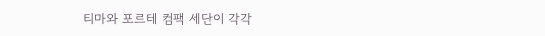티마와 포르테 컴팩 세단이 각각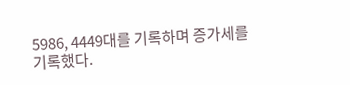5986, 4449대를 기록하며 증가세를 기록했다.